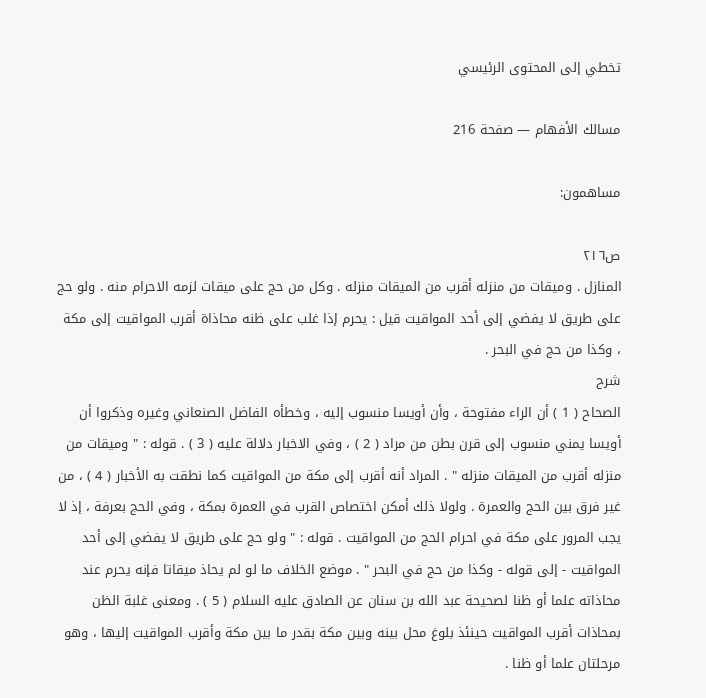تخطي إلى المحتوى الرئيسي

مسالك الأفهام — صفحة 216

مساهمون:

ص٢١٦
المنازل . وميقات من منزله أقرب من الميقات منزله . وكل من حج على ميقات لزمه الاحرام منه . ولو حج على طريق لا يفضي إلى أحد المواقيت قيل : يحرم إذا غلب على ظنه محاذاة أقرب المواقيت إلى مكة ، وكذا من حج في البحر .
شرح
الصحاح ( 1 ) أن الراء مفتوحة ، وأن أويسا منسوب إليه ، وخطأه الفاضل الصنعاني وغيره وذكروا أن أويسا يمني منسوب إلى قرن بطن من مراد ( 2 ) ، وفي الاخبار دلالة عليه ( 3 ) . قوله : " وميقات من منزله أقرب من الميقات منزله " . المراد أنه أقرب إلى مكة من المواقيت كما نطقت به الأخبار ( 4 ) ، من غير فرق بين الحج والعمرة . ولولا ذلك أمكن اختصاص القرب في العمرة بمكة ، وفي الحج بعرفة ، إذ لا يجب المرور على مكة في احرام الحج من المواقيت . قوله : " ولو حج على طريق لا يفضي إلى أحد المواقيت - إلى قوله - وكذا من حج في البحر " . موضع الخلاف ما لو لم يحاذ ميقاتا فإنه يحرم عند محاذاته علما أو ظنا لصحيحة عبد الله بن سنان عن الصادق عليه السلام ( 5 ) . ومعنى غلبة الظن بمحاذات أقرب المواقيت حينئذ بلوغ محل بينه وبين مكة بقدر ما بين مكة وأقرب المواقيت إليها ، وهو مرحلتان علما أو ظنا .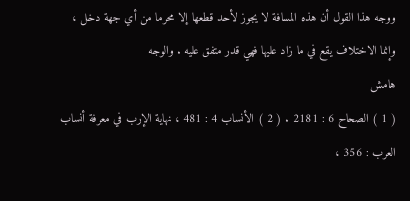ووجه هذا القول أن هذه المسافة لا يجوز لأحد قطعها إلا محرما من أي جهة دخل ، وإنما الاختلاف يقع في ما زاد عليها فهي قدر متفق عليه . والوجه
هامش
( 1 ) الصحاح 6 : 2181 . ( 2 ) الأنساب 4 : 481 ، نهاية الإرب في معرفة أنساب العرب : 356 ،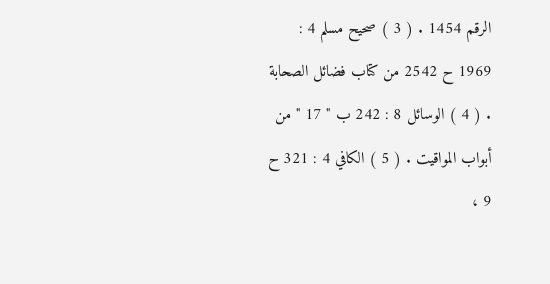الرقم 1454 . ( 3 ) صحيح مسلم 4 : 1969 ح 2542 من كتاب فضائل الصحابة . ( 4 ) الوسائل 8 : 242 ب " 17 " من أبواب المواقيت . ( 5 ) الكافي 4 : 321 ح 9 ،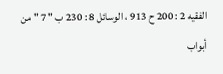الفقيه 2 : 200 ح 913 ، الوسائل 8 : 230 ب " 7 " من أبواب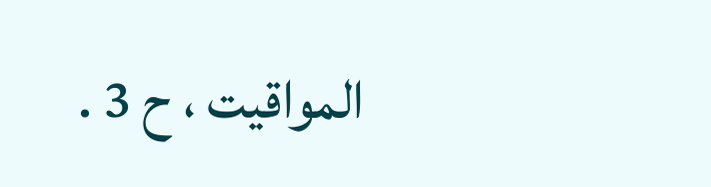المواقيت ، ح 3 .